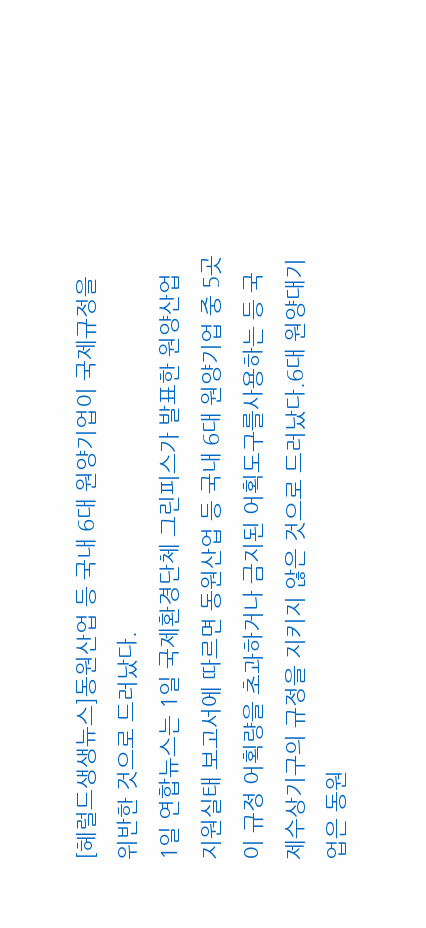[헤럴드생생뉴스]동원산업 등 국내 6대 원양기업이 국제규정을 위반한 것으로 드러났다.
1일 연합뉴스는 1일 국제환경단체 그린피스가 발표한 원양산업 지원실태 보고서에 따르면 동원산업 등 국내 6대 원양기업 중 5곳이 규정 어획량을 초과하거나 금지된 어획도구를사용하는 등 국제수상기구의 규정을 지키지 않은 것으로 드러났다.6대 원양대기업은 동원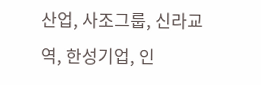산업, 사조그룹, 신라교역, 한성기업, 인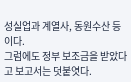성실업과 계열사, 동원수산 등이다.
그럼에도 정부 보조금을 받았다고 보고서는 덧붙엿다.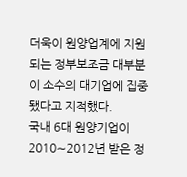더욱이 원양업계에 지원되는 정부보조금 대부분이 소수의 대기업에 집중됐다고 지적했다.
국내 6대 원양기업이 2010∼2012년 받은 정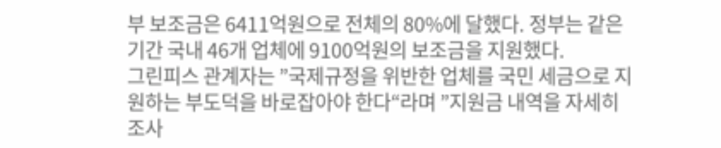부 보조금은 6411억원으로 전체의 80%에 달했다. 정부는 같은 기간 국내 46개 업체에 9100억원의 보조금을 지원했다.
그린피스 관계자는 ”국제규정을 위반한 업체를 국민 세금으로 지원하는 부도덕을 바로잡아야 한다“라며 ”지원금 내역을 자세히 조사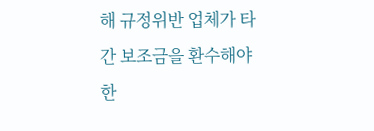해 규정위반 업체가 타간 보조금을 환수해야 한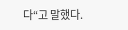다“고 말했다.